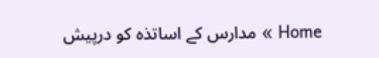Home » مدارس کے اساتذہ کو درپیش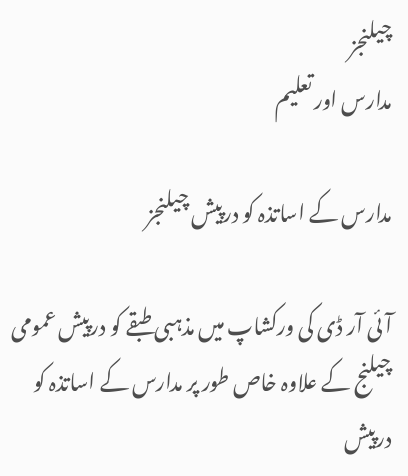چیلنجز
مدارس اور تعلیم

مدارس کے اساتذہ کو درپیش چیلنجز

آئی آر ڈی کی ورکشاپ میں مذہبی طبقے کو درپیش عمومی چیلنج کے علاوہ خاص طور پر مدارس کے اساتذہ کو درپیش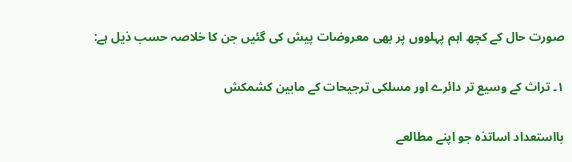صورت حال کے کچھ اہم پہلووں پر بھی معروضات پیش کی گئیں جن کا خلاصہ حسب ذیل ہے:

۱۔ تراث کے وسیع تر دائرے اور مسلکی ترجیحات کے مابین کشمکش

بااستعداد اساتذہ جو اپنے مطالعے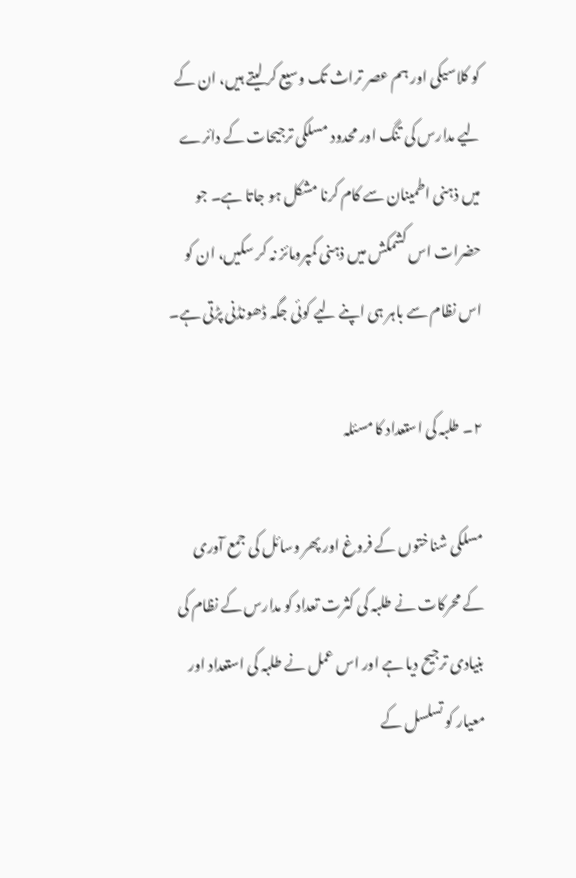کو کلاسیکی اور ہم عصر تراث تک وسیع کر لیتے ہیں، ان کے لیے مدارس کی تنگ اور محدود مسلکی ترجیحات کے دائرے میں ذہنی اطمینان سے کام کرنا مشکل ہو جاتا ہے۔ جو حضرات اس کشمکش میں ذہنی کمپرومائز نہ کر سکیں، ان کو اس نظام سے باہر ہی اپنے لیے کوئی جگہ ڈھونڈنی پڑتی ہے۔

۲۔ طلبہ کی استعداد کا مسئلہ

مسلکی شناختوں کے فروغ اور پھر وسائل کی جمع آوری کے محرکات نے طلبہ کی کثرت تعداد کو مدارس کے نظام کی بنیادی ترجیح دیا ہے اور اس عمل نے طلبہ کی استعداد اور معیار کو تسلسل کے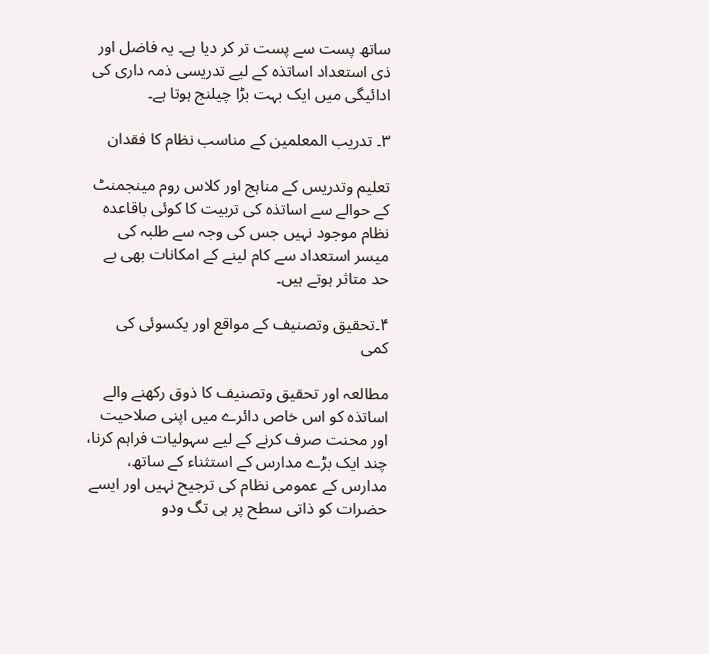ساتھ پست سے پست تر کر دیا ہے۔ یہ فاضل اور ذی استعداد اساتذہ کے لیے تدریسی ذمہ داری کی ادائیگی میں ایک بہت بڑا چیلنج ہوتا ہے۔

۳۔ تدریب المعلمین کے مناسب نظام کا فقدان

تعلیم وتدریس کے مناہج اور کلاس روم مینجمنٹ کے حوالے سے اساتذہ کی تربیت کا کوئی باقاعدہ نظام موجود نہیں جس کی وجہ سے طلبہ کی میسر استعداد سے کام لینے کے امکانات بھی بے حد متاثر ہوتے ہیں۔

۴۔تحقیق وتصنیف کے مواقع اور یکسوئی کی کمی

مطالعہ اور تحقیق وتصنیف کا ذوق رکھنے والے اساتذہ کو اس خاص دائرے میں اپنی صلاحیت اور محنت صرف کرنے کے لیے سہولیات فراہم کرنا، چند ایک بڑے مدارس کے استثناء کے ساتھ، مدارس کے عمومی نظام کی ترجیح نہیں اور ایسے حضرات کو ذاتی سطح پر ہی تگ ودو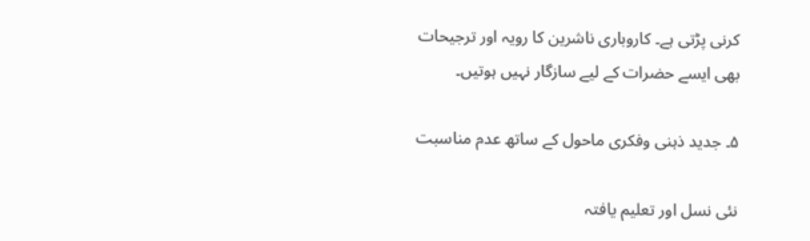کرنی پڑتی ہے۔ کاروباری ناشرین کا رویہ اور ترجیحات بھی ایسے حضرات کے لیے سازگار نہیں ہوتیں۔

۵۔ جدید ذہنی وفکری ماحول کے ساتھ عدم مناسبت

نئی نسل اور تعلیم یافتہ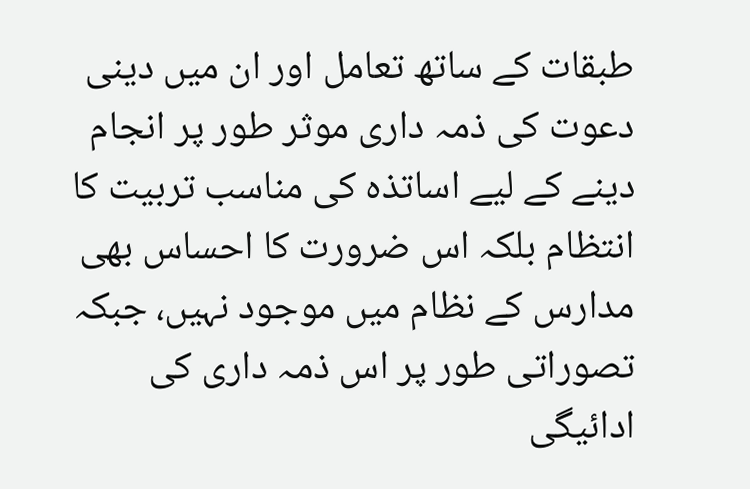طبقات کے ساتھ تعامل اور ان میں دینی دعوت کی ذمہ داری موثر طور پر انجام دینے کے لیے اساتذہ کی مناسب تربیت کا انتظام بلکہ اس ضرورت کا احساس بھی مدارس کے نظام میں موجود نہیں، جبکہ تصوراتی طور پر اس ذمہ داری کی ادائیگی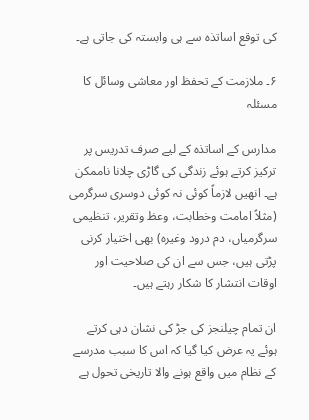کی توقع اساتذہ سے ہی وابستہ کی جاتی ہے۔

۶۔ ملازمت کے تحفظ اور معاشی وسائل کا مسئلہ

مدارس کے اساتذہ کے لیے صرف تدریس پر ترکیز کرتے ہوئے زندگی کی گاڑی چلانا ناممکن ہے۔ انھیں لازماً‌ کوئی نہ کوئی دوسری سرگرمی (مثلاً‌ امامت وخطابت، وعظ وتقریر، تنظیمی سرگرمیاں، دم درود وغیرہ) بھی اختیار کرنی پڑتی ہیں، جس سے ان کی صلاحیت اور اوقات انتشار کا شکار رہتے ہیں۔

ان تمام چیلنجز کی جڑ کی نشان دہی کرتے ہوئے یہ عرض کیا گیا کہ اس کا سبب مدرسے کے نظام میں واقع ہونے والا تاریخی تحول ہے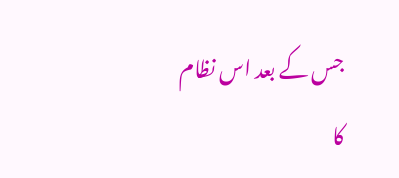جس کے بعد اس نظام کا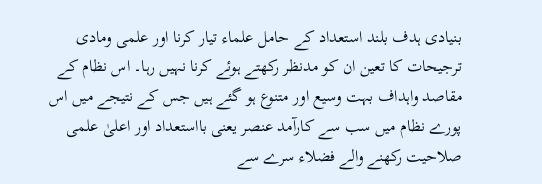بنیادی ہدف بلند استعداد کے حامل علماء تیار کرنا اور علمی ومادی ترجیحات کا تعین ان کو مدنظر رکھتے ہوئے کرنا نہیں رہا۔ اس نظام کے مقاصد واہداف بہت وسیع اور متنوع ہو گئے ہیں جس کے نتیجے میں اس پورے نظام میں سب سے کارآمد عنصر یعنی بااستعداد اور اعلیٰ علمی صلاحیت رکھنے والے فضلاء سرے سے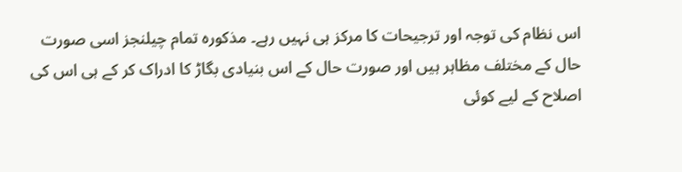اس نظام کی توجہ اور ترجیحات کا مرکز ہی نہیں رہے۔ مذکورہ تمام چیلنجز اسی صورت حال کے مختلف مظاہر ہیں اور صورت حال کے اس بنیادی بگاڑ کا ادراک کر کے ہی اس کی اصلاح کے لیے کوئی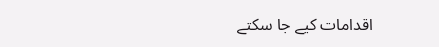اقدامات کیے جا سکتے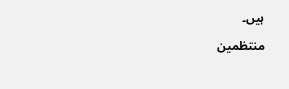ہیں۔

منتظمین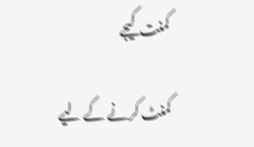کمنت کیجے

کمنٹ کرنے کے لیے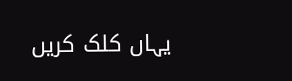یہاں کلک کریں